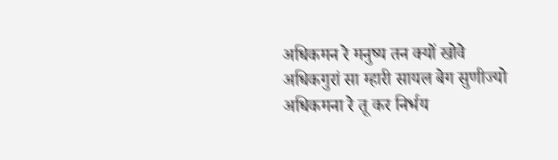अधिकमन रे मनुष्य तन क्यों खोवे
अधिकगुरां सा म्हारी सायल बेग सुणीज्यो
अधिकमना रे तू कर निर्भय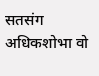सतसंग
अधिकशोभा वो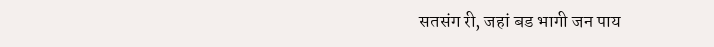सतसंग री, जहां बड भागी जन पाय